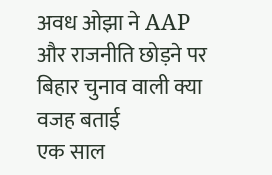अवध ओझा ने AAP और राजनीति छोड़ने पर बिहार चुनाव वाली क्या वजह बताई
एक साल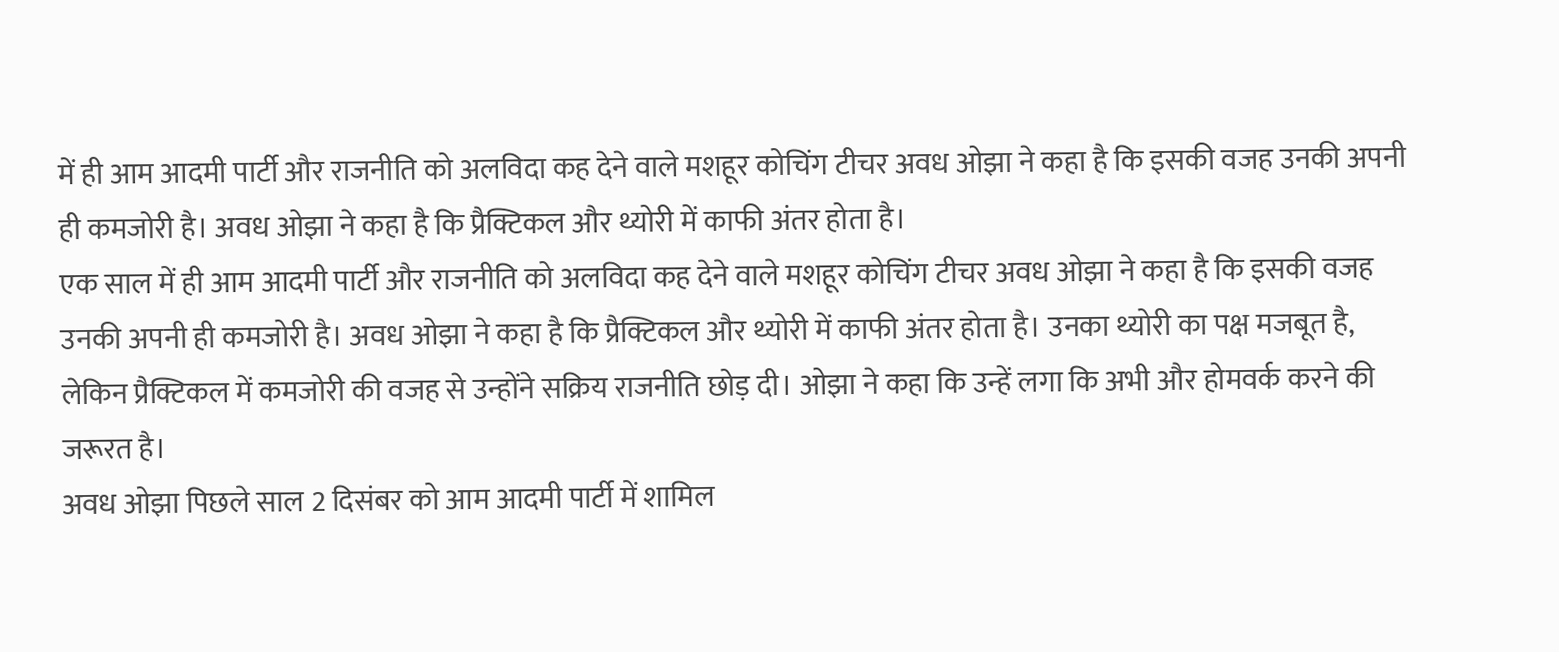में ही आम आदमी पार्टी और राजनीति को अलविदा कह देने वाले मशहूर कोचिंग टीचर अवध ओझा ने कहा है कि इसकी वजह उनकी अपनी ही कमजोरी है। अवध ओझा ने कहा है कि प्रैक्टिकल और थ्योरी में काफी अंतर होता है।
एक साल में ही आम आदमी पार्टी और राजनीति को अलविदा कह देने वाले मशहूर कोचिंग टीचर अवध ओझा ने कहा है कि इसकी वजह उनकी अपनी ही कमजोरी है। अवध ओझा ने कहा है कि प्रैक्टिकल और थ्योरी में काफी अंतर होता है। उनका थ्योरी का पक्ष मजबूत है, लेकिन प्रैक्टिकल में कमजोरी की वजह से उन्होंने सक्रिय राजनीति छोड़ दी। ओझा ने कहा कि उन्हें लगा कि अभी और होमवर्क करने की जरूरत है।
अवध ओझा पिछले साल 2 दिसंबर को आम आदमी पार्टी में शामिल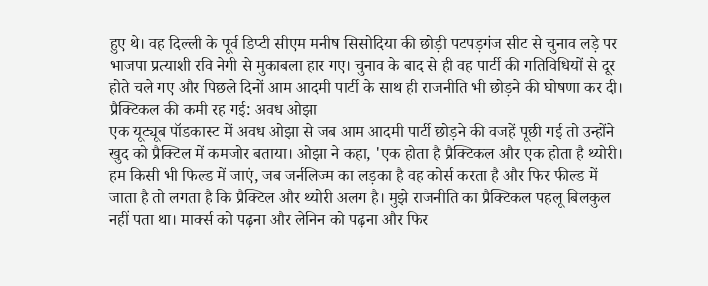हुए थे। वह दिल्ली के पूर्व डिप्टी सीएम मनीष सिसोदिया की छोड़ी पटपड़गंज सीट से चुनाव लड़े पर भाजपा प्रत्याशी रवि नेगी से मुकाबला हार गए। चुनाव के बाद से ही वह पार्टी की गतिविधियों से दूर होते चले गए और पिछले दिनों आम आदमी पार्टी के साथ ही राजनीति भी छोड़ने की घोषणा कर दी।
प्रैक्टिकल की कमी रह गई: अवध ओझा
एक यूट्यूब पॉडकास्ट में अवध ओझा से जब आम आदमी पार्टी छोड़ने की वजहें पूछी गई तो उन्होंने खुद को प्रैक्टिल में कमजोर बताया। ओझा ने कहा, 'एक होता है प्रैक्टिकल और एक होता है थ्योरी। हम किसी भी फिल्ड में जाएं, जब जर्नलिज्म का लड़का है वह कोर्स करता है और फिर फील्ड में जाता है तो लगता है कि प्रैक्टिल और थ्योरी अलग है। मुझे राजनीति का प्रैक्टिकल पहलू बिलकुल नहीं पता था। मार्क्स को पढ़ना और लेनिन को पढ़ना और फिर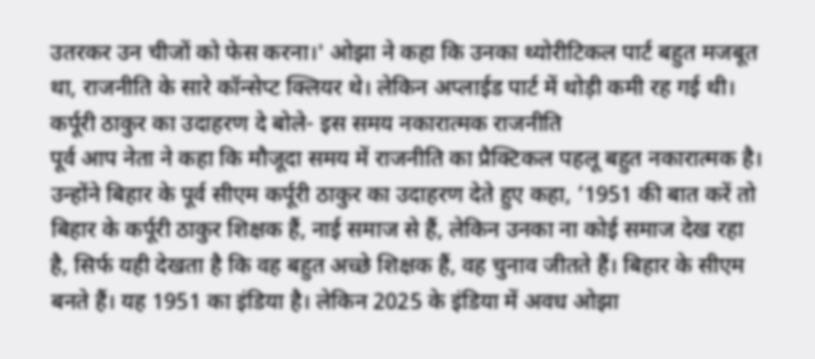उतरकर उन चीजों को फेस करना।' ओझा ने कहा कि उनका थ्योरीटिकल पार्ट बहुत मजबूत था, राजनीति के सारे कॉन्सेप्ट क्लियर थे। लेकिन अप्लाईड पार्ट में थोड़ी कमी रह गई थी।
कर्पूरी ठाकुर का उदाहरण दे बोले- इस समय नकारात्मक राजनीति
पूर्व आप नेता ने कहा कि मौजूदा समय में राजनीति का प्रैक्टिकल पहलू बहुत नकारात्मक है। उन्होंने बिहार के पूर्व सीएम कर्पूरी ठाकुर का उदाहरण देते हुए कहा, ‘1951 की बात करें तो बिहार के कर्पूरी ठाकुर शिक्षक हैं, नाई समाज से हैं, लेकिन उनका ना कोई समाज देख रहा है, सिर्फ यही देखता है कि वह बहुत अच्छे शिक्षक हैं, वह चुनाव जीतते हैं। बिहार के सीएम बनते हैं। यह 1951 का इंडिया है। लेकिन 2025 के इंडिया में अवध ओझा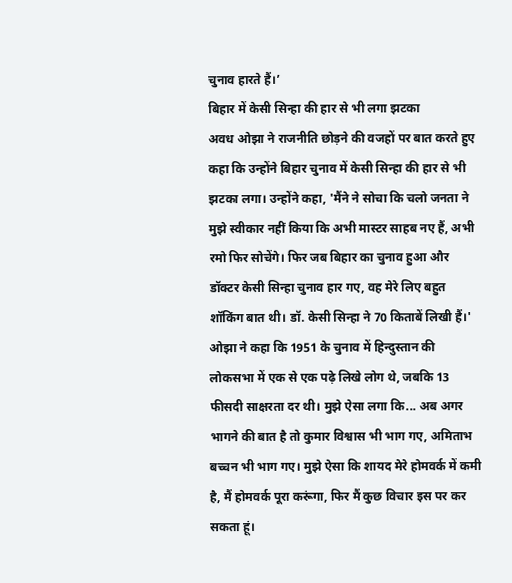चुनाव हारते हैं।’
बिहार में केसी सिन्हा की हार से भी लगा झटका
अवध ओझा ने राजनीति छोड़ने की वजहों पर बात करते हुए कहा कि उन्होंने बिहार चुनाव में केसी सिन्हा की हार से भी झटका लगा। उन्होंने कहा, 'मैंने ने सोचा कि चलो जनता ने मुझे स्वीकार नहीं किया कि अभी मास्टर साहब नए हैं, अभी रमो फिर सोचेंगे। फिर जब बिहार का चुनाव हुआ और डॉक्टर केसी सिन्हा चुनाव हार गए, वह मेरे लिए बहुत शॉकिंग बात थी। डॉ. केसी सिन्हा ने 70 किताबें लिखी हैं।'
ओझा ने कहा कि 1951 के चुनाव में हिन्दुस्तान की लोकसभा में एक से एक पढ़े लिखे लोग थे, जबकि 13 फीसदी साक्षरता दर थी। मुझे ऐसा लगा कि... अब अगर भागने की बात है तो कुमार विश्वास भी भाग गए, अमिताभ बच्चन भी भाग गए। मुझे ऐसा कि शायद मेरे होमवर्क में कमी है, मैं होमवर्क पूरा करूंगा, फिर मैं कुछ विचार इस पर कर सकता हूं।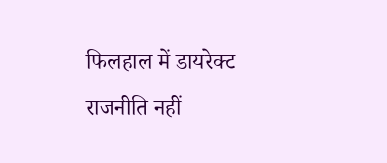फिलहाल में डायरेक्ट राजनीति नहीं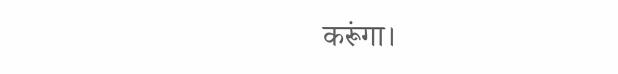करूंगा।